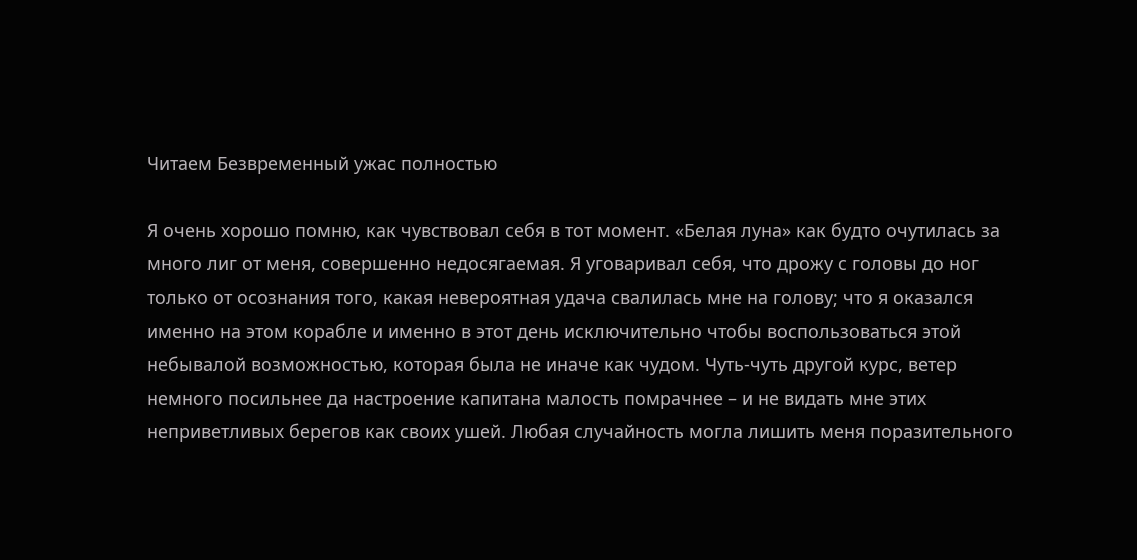Читаем Безвременный ужас полностью

Я очень хорошо помню, как чувствовал себя в тот момент. «Белая луна» как будто очутилась за много лиг от меня, совершенно недосягаемая. Я уговаривал себя, что дрожу с головы до ног только от осознания того, какая невероятная удача свалилась мне на голову; что я оказался именно на этом корабле и именно в этот день исключительно чтобы воспользоваться этой небывалой возможностью, которая была не иначе как чудом. Чуть-чуть другой курс, ветер немного посильнее да настроение капитана малость помрачнее – и не видать мне этих неприветливых берегов как своих ушей. Любая случайность могла лишить меня поразительного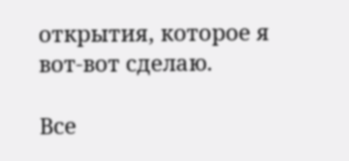открытия, которое я вот-вот сделаю.

Все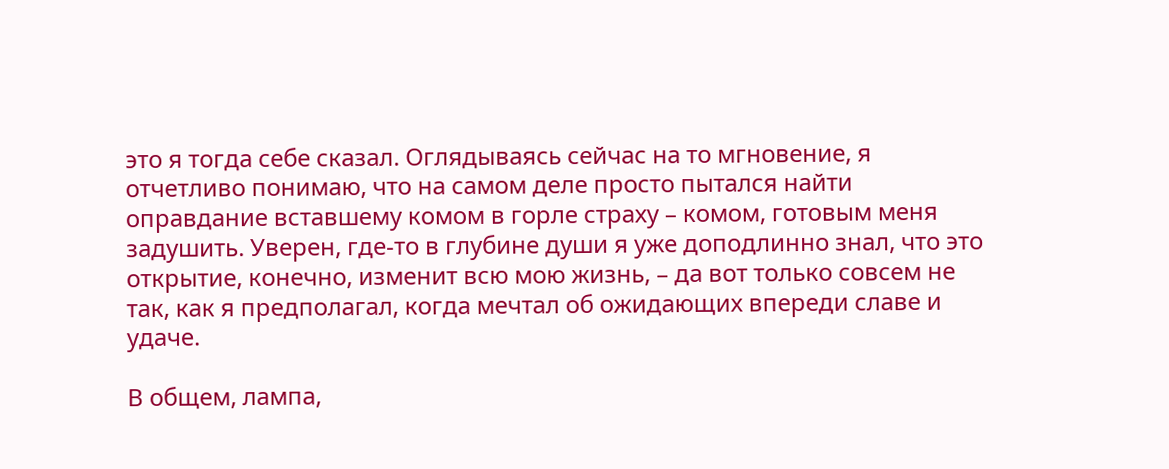это я тогда себе сказал. Оглядываясь сейчас на то мгновение, я отчетливо понимаю, что на самом деле просто пытался найти оправдание вставшему комом в горле страху – комом, готовым меня задушить. Уверен, где-то в глубине души я уже доподлинно знал, что это открытие, конечно, изменит всю мою жизнь, – да вот только совсем не так, как я предполагал, когда мечтал об ожидающих впереди славе и удаче.

В общем, лампа,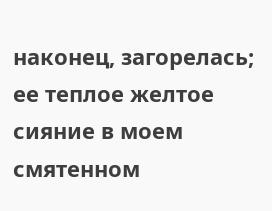наконец, загорелась; ее теплое желтое сияние в моем смятенном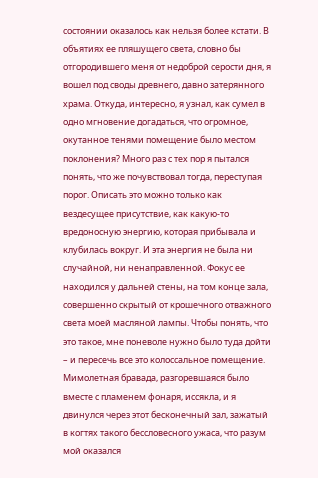состоянии оказалось как нельзя более кстати. В объятиях ее пляшущего света, словно бы отгородившего меня от недоброй серости дня, я вошел под своды древнего, давно затерянного храма. Откуда, интересно, я узнал, как сумел в одно мгновение догадаться, что огромное, окутанное тенями помещение было местом поклонения? Много раз с тех пор я пытался понять, что же почувствовал тогда, переступая порог. Описать это можно только как вездесущее присутствие, как какую-то вредоносную энергию, которая прибывала и клубилась вокруг. И эта энергия не была ни случайной, ни ненаправленной. Фокус ее находился у дальней стены, на том конце зала, совершенно скрытый от крошечного отважного света моей масляной лампы. Чтобы понять, что это такое, мне поневоле нужно было туда дойти – и пересечь все это колоссальное помещение. Мимолетная бравада, разгоревшаяся было вместе с пламенем фонаря, иссякла, и я двинулся через этот бесконечный зал, зажатый в когтях такого бессловесного ужаса, что разум мой оказался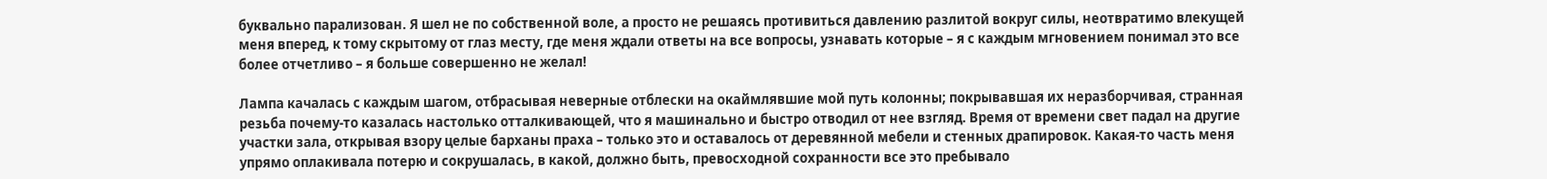буквально парализован. Я шел не по собственной воле, а просто не решаясь противиться давлению разлитой вокруг силы, неотвратимо влекущей меня вперед, к тому скрытому от глаз месту, где меня ждали ответы на все вопросы, узнавать которые – я с каждым мгновением понимал это все более отчетливо – я больше совершенно не желал!

Лампа качалась с каждым шагом, отбрасывая неверные отблески на окаймлявшие мой путь колонны; покрывавшая их неразборчивая, странная резьба почему-то казалась настолько отталкивающей, что я машинально и быстро отводил от нее взгляд. Время от времени свет падал на другие участки зала, открывая взору целые барханы праха – только это и оставалось от деревянной мебели и стенных драпировок. Какая-то часть меня упрямо оплакивала потерю и сокрушалась, в какой, должно быть, превосходной сохранности все это пребывало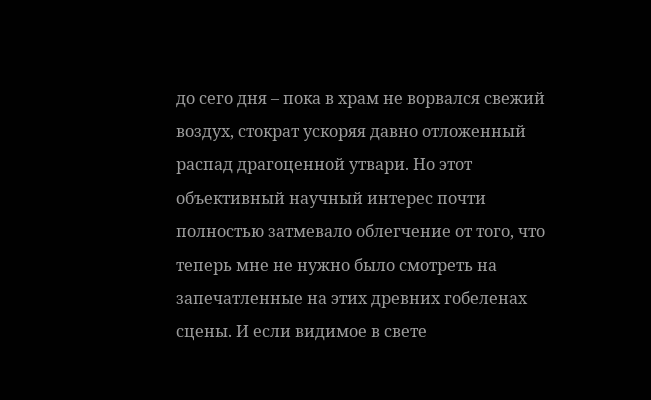до сего дня – пока в храм не ворвался свежий воздух, стократ ускоряя давно отложенный распад драгоценной утвари. Но этот объективный научный интерес почти полностью затмевало облегчение от того, что теперь мне не нужно было смотреть на запечатленные на этих древних гобеленах сцены. И если видимое в свете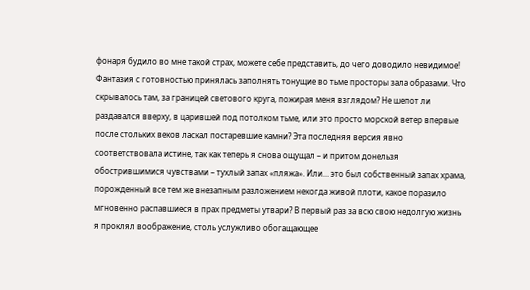фонаря будило во мне такой страх, можете себе представить, до чего доводило невидимое! Фантазия с готовностью принялась заполнять тонущие во тьме просторы зала образами. Что скрывалось там, за границей светового круга, пожирая меня взглядом? Не шепот ли раздавался вверху, в царившей под потолком тьме, или это просто морской ветер впервые после стольких веков ласкал постаревшие камни? Эта последняя версия явно соответствовала истине, так как теперь я снова ощущал – и притом донельзя обострившимися чувствами – тухлый запах «пляжа». Или… это был собственный запах храма, порожденный все тем же внезапным разложением некогда живой плоти, какое поразило мгновенно распавшиеся в прах предметы утвари? В первый раз за всю свою недолгую жизнь я проклял воображение, столь услужливо обогащающее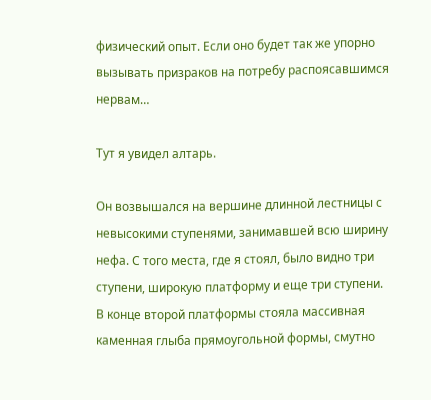физический опыт. Если оно будет так же упорно вызывать призраков на потребу распоясавшимся нервам…

Тут я увидел алтарь.

Он возвышался на вершине длинной лестницы с невысокими ступенями, занимавшей всю ширину нефа. С того места, где я стоял, было видно три ступени, широкую платформу и еще три ступени. В конце второй платформы стояла массивная каменная глыба прямоугольной формы, смутно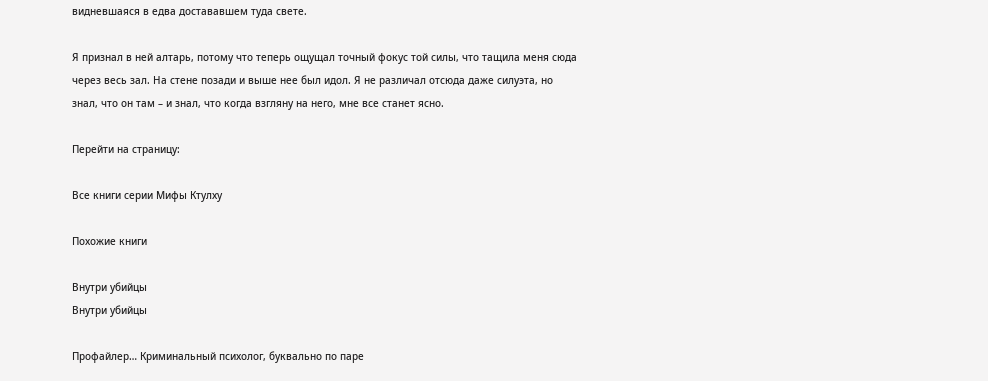видневшаяся в едва достававшем туда свете.

Я признал в ней алтарь, потому что теперь ощущал точный фокус той силы, что тащила меня сюда через весь зал. На стене позади и выше нее был идол. Я не различал отсюда даже силуэта, но знал, что он там – и знал, что когда взгляну на него, мне все станет ясно.

Перейти на страницу:

Все книги серии Мифы Ктулху

Похожие книги

Внутри убийцы
Внутри убийцы

Профайлер… Криминальный психолог, буквально по паре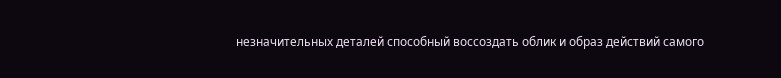незначительных деталей способный воссоздать облик и образ действий самого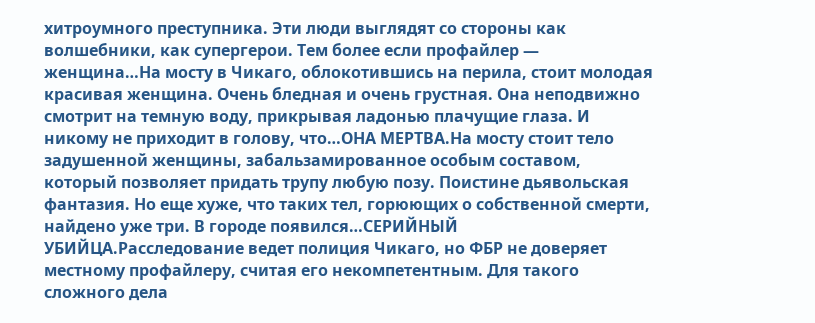хитроумного преступника. Эти люди выглядят со стороны как волшебники, как супергерои. Тем более если профайлер — женщина…На мосту в Чикаго, облокотившись на перила, стоит молодая красивая женщина. Очень бледная и очень грустная. Она неподвижно смотрит на темную воду, прикрывая ладонью плачущие глаза. И никому не приходит в голову, что…ОНА МЕРТВА.На мосту стоит тело задушенной женщины, забальзамированное особым составом, который позволяет придать трупу любую позу. Поистине дьявольская фантазия. Но еще хуже, что таких тел, горюющих о собственной смерти, найдено уже три. В городе появился…СЕРИЙНЫЙ УБИЙЦА.Расследование ведет полиция Чикаго, но ФБР не доверяет местному профайлеру, считая его некомпетентным. Для такого сложного дела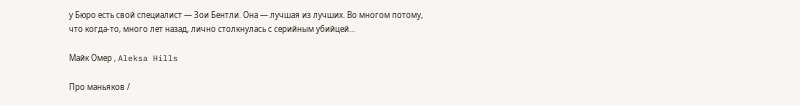у Бюро есть свой специалист — Зои Бентли. Она — лучшая из лучших. Во многом потому, что когда-то, много лет назад, лично столкнулась с серийным убийцей…

Майк Омер , Aleksa Hills

Про маньяков /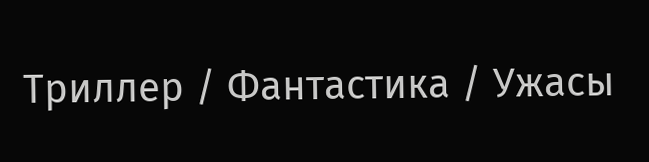Триллер / Фантастика / Ужасы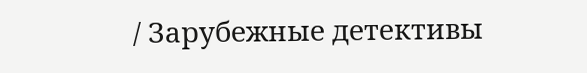/ Зарубежные детективы